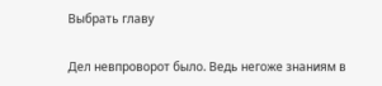Выбрать главу

Дел невпроворот было. Ведь негоже знаниям в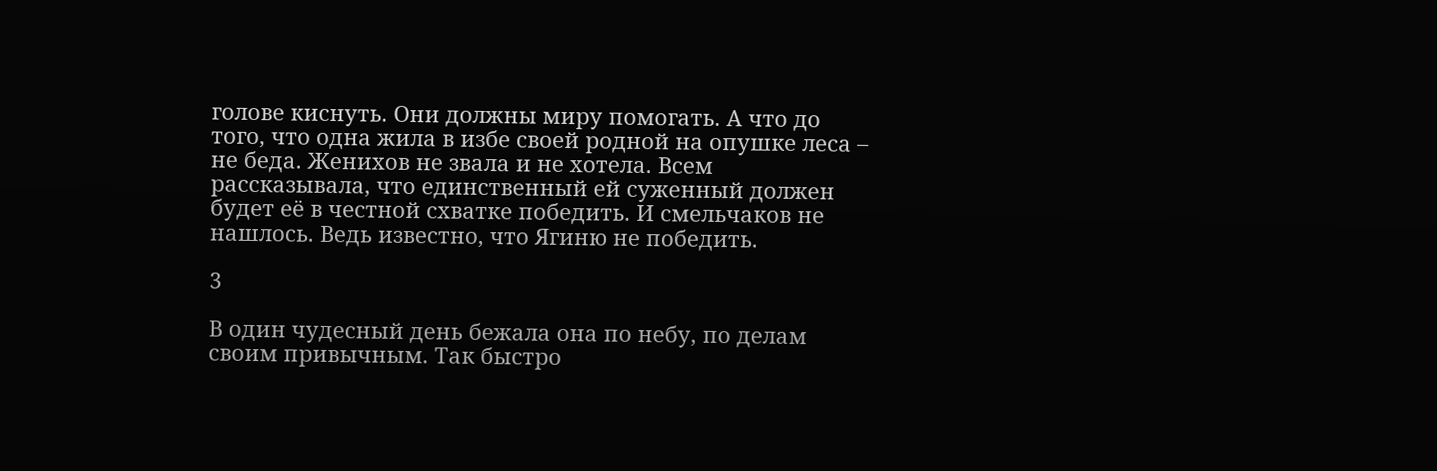голове киснуть. Они должны миру помогать. А что до того, что одна жила в избе своей родной на опушке леса – не беда. Женихов не звала и не хотела. Всем рассказывала, что единственный ей суженный должен будет её в честной схватке победить. И смельчаков не нашлось. Ведь известно, что Ягиню не победить.

3

В один чудесный день бежала она по небу, по делам своим привычным. Так быстро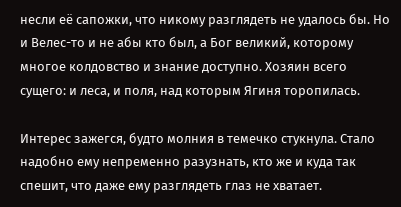несли её сапожки, что никому разглядеть не удалось бы. Но и Велес-то и не абы кто был, а Бог великий, которому многое колдовство и знание доступно. Хозяин всего сущего: и леса, и поля, над которым Ягиня торопилась.

Интерес зажегся, будто молния в темечко стукнула. Стало надобно ему непременно разузнать, кто же и куда так спешит, что даже ему разглядеть глаз не хватает.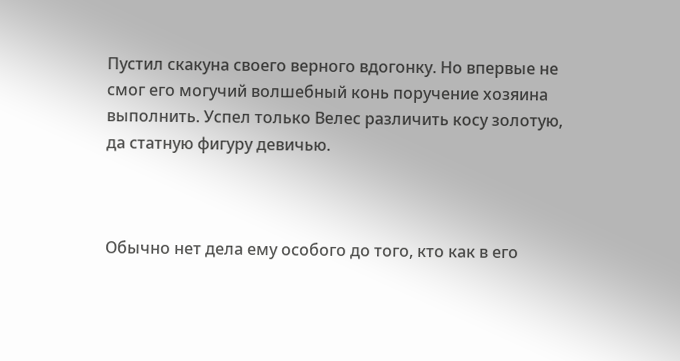Пустил скакуна своего верного вдогонку. Но впервые не смог его могучий волшебный конь поручение хозяина выполнить. Успел только Велес различить косу золотую, да статную фигуру девичью.



Обычно нет дела ему особого до того, кто как в его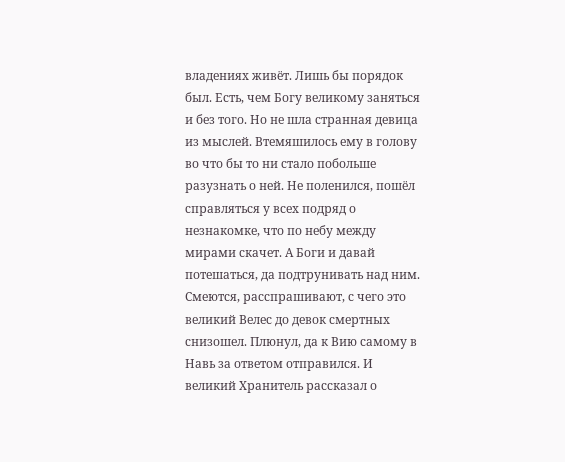владениях живёт. Лишь бы порядок был. Есть, чем Богу великому заняться и без того. Но не шла странная девица из мыслей. Втемяшилось ему в голову во что бы то ни стало побольше разузнать о ней. Не поленился, пошёл справляться у всех подряд о незнакомке, что по небу между мирами скачет. А Боги и давай потешаться, да подтрунивать над ним. Смеются, расспрашивают, с чего это великий Велес до девок смертных снизошел. Плюнул, да к Вию самому в Навь за ответом отправился. И великий Хранитель рассказал о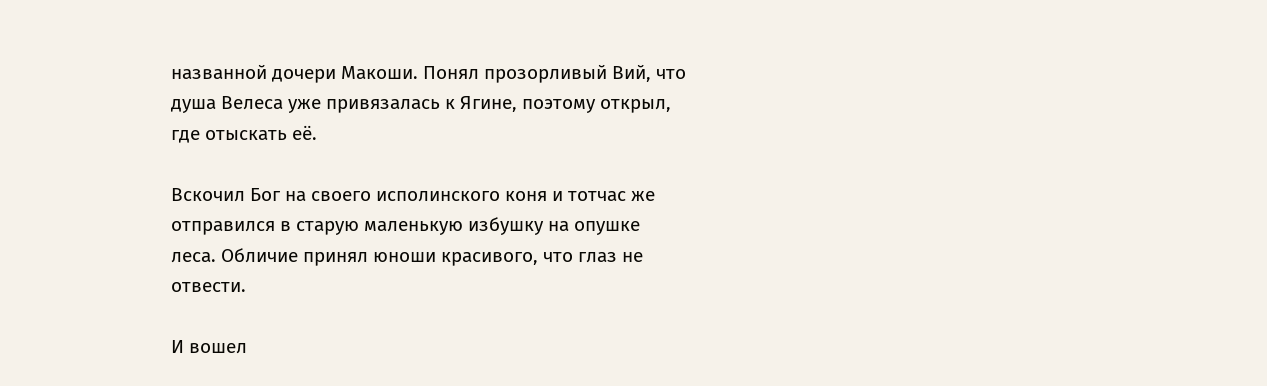названной дочери Макоши. Понял прозорливый Вий, что душа Велеса уже привязалась к Ягине, поэтому открыл, где отыскать еë.

Вскочил Бог на своего исполинского коня и тотчас же отправился в старую маленькую избушку на опушке леса. Обличие принял юноши красивого, что глаз не отвести.

И вошел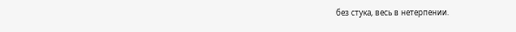без стука, весь в нетерпении.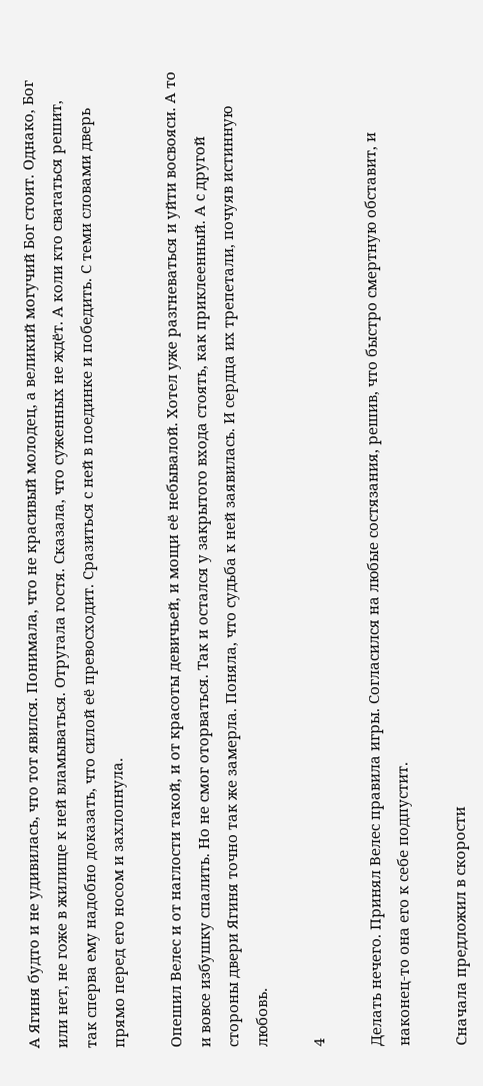А Ягиня будто и не удивилась, что тот явился. Понимала, что не красивый молодец, а великий могучий Бог стоит. Однако, Бог или нет, не гоже в жилище к ней вламываться. Отругала гостя. Сказала, что суженных не ждёт. А коли кто свататься решит, так сперва ему надобно доказать, что силой её превосходит. Сразиться с ней в поединке и победить. С теми словами дверь прямо перед его носом и захлопнула.

Опешил Велес и от наглости такой, и от красоты девичьей, и мощи её небывалой. Хотел уже разгневаться и уйти восвояси. А то и вовсе избушку спалить. Но не смог оторваться. Так и остался у закрытого входа стоять, как приклеенный. А с другой стороны двери Ягиня точно так же замерла. Поняла, что судьба к ней заявилась. И сердца их трепетали, почуяв истинную любовь.

4

Делать нечего. Принял Велес правила игры. Согласился на любые состязания, решив, что быстро смертную обставит, и наконец-то она его к себе подпустит.

Сначала предложил в скорости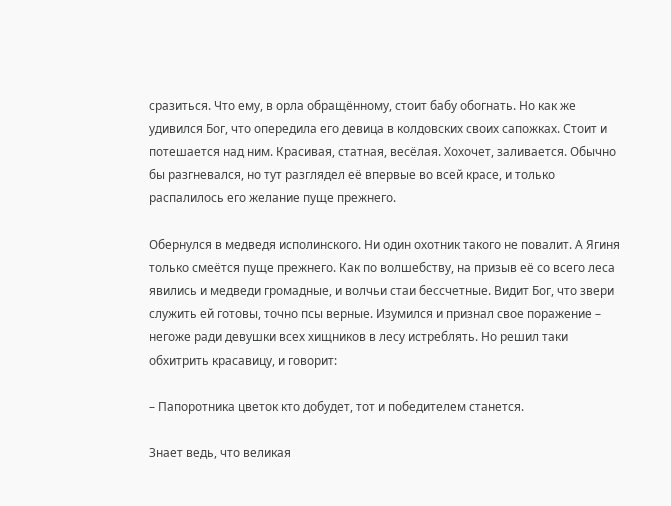сразиться. Что ему, в орла обращённому, стоит бабу обогнать. Но как же удивился Бог, что опередила его девица в колдовских своих сапожках. Стоит и потешается над ним. Красивая, статная, весёлая. Хохочет, заливается. Обычно бы разгневался, но тут разглядел её впервые во всей красе, и только распалилось его желание пуще прежнего.

Обернулся в медведя исполинского. Ни один охотник такого не повалит. А Ягиня только смеётся пуще прежнего. Как по волшебству, на призыв её со всего леса явились и медведи громадные, и волчьи стаи бессчетные. Видит Бог, что звери служить ей готовы, точно псы верные. Изумился и признал свое поражение – негоже ради девушки всех хищников в лесу истреблять. Но решил таки обхитрить красавицу, и говорит:

– Папоротника цветок кто добудет, тот и победителем станется.

Знает ведь, что великая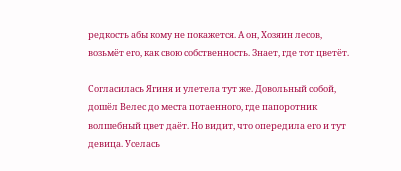редкость абы кому не покажется. А он, Хозяин лесов, возьмёт его, как свою собственность. Знает, где тот цветёт.

Согласилась Ягиня и улетела тут же. Довольный собой, дошёл Велес до места потаенного, где папоротник волшебный цвет даёт. Но видит, что опередила его и тут девица. Уселась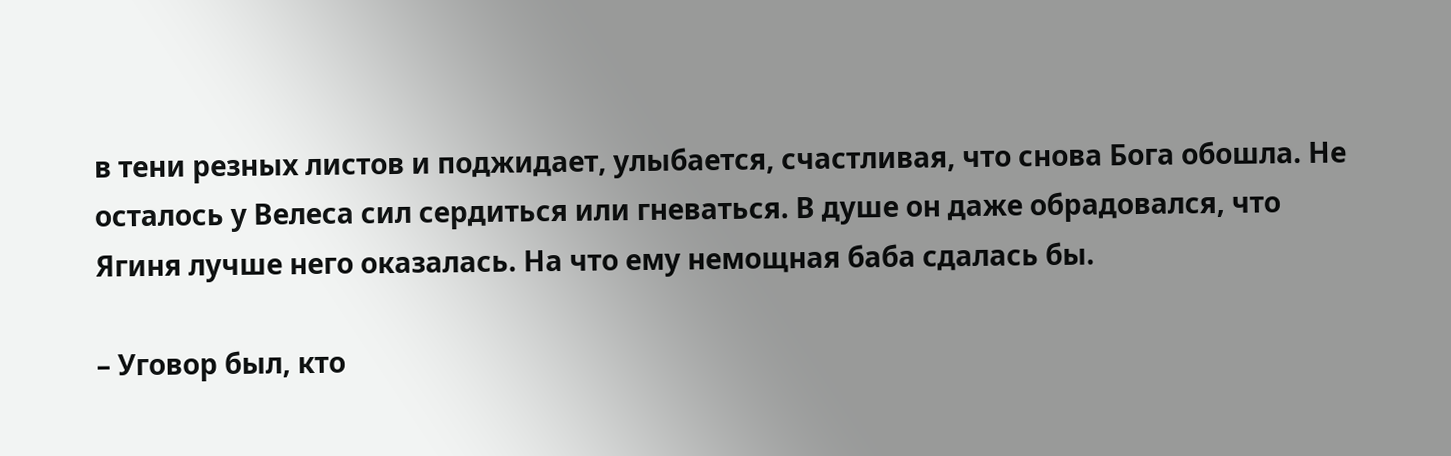в тени резных листов и поджидает, улыбается, счастливая, что снова Бога обошла. Не осталось у Велеса сил сердиться или гневаться. В душе он даже обрадовался, что Ягиня лучше него оказалась. На что ему немощная баба сдалась бы.

– Уговор был, кто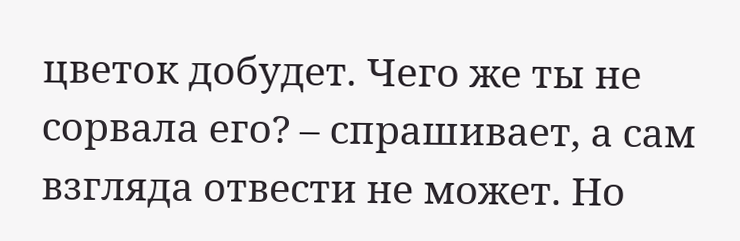цветок добудет. Чего же ты не сорвала его? – спрашивает, а сам взгляда отвести не может. Но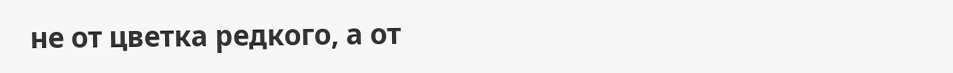не от цветка редкого, а от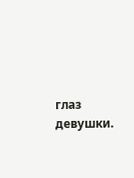глаз девушки.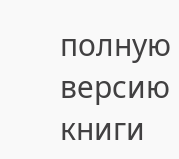полную версию книги